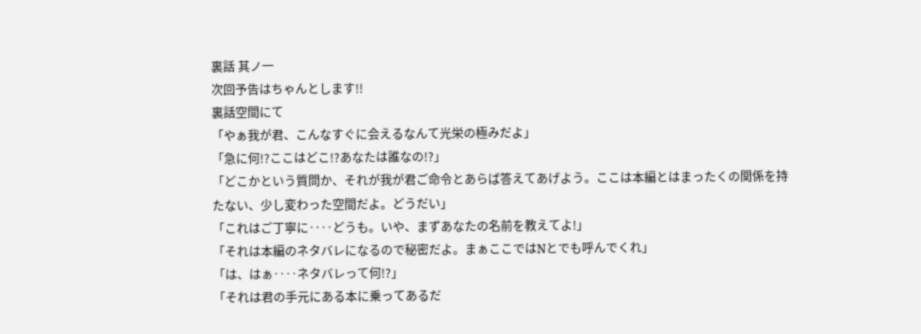裏話 其ノ一
次回予告はちゃんとします!!
裏話空間にて
「やぁ我が君、こんなすぐに会えるなんて光栄の極みだよ」
「急に何!?ここはどこ!?あなたは誰なの!?」
「どこかという質問か、それが我が君ご命令とあらば答えてあげよう。ここは本編とはまったくの関係を持たない、少し変わった空間だよ。どうだい」
「これはご丁寧に‥‥どうも。いや、まずあなたの名前を教えてよ!」
「それは本編のネタバレになるので秘密だよ。まぁここではNとでも呼んでくれ」
「は、はぁ‥‥ネタバレって何!?」
「それは君の手元にある本に乗ってあるだ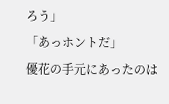ろう」
「あっホントだ」
優花の手元にあったのは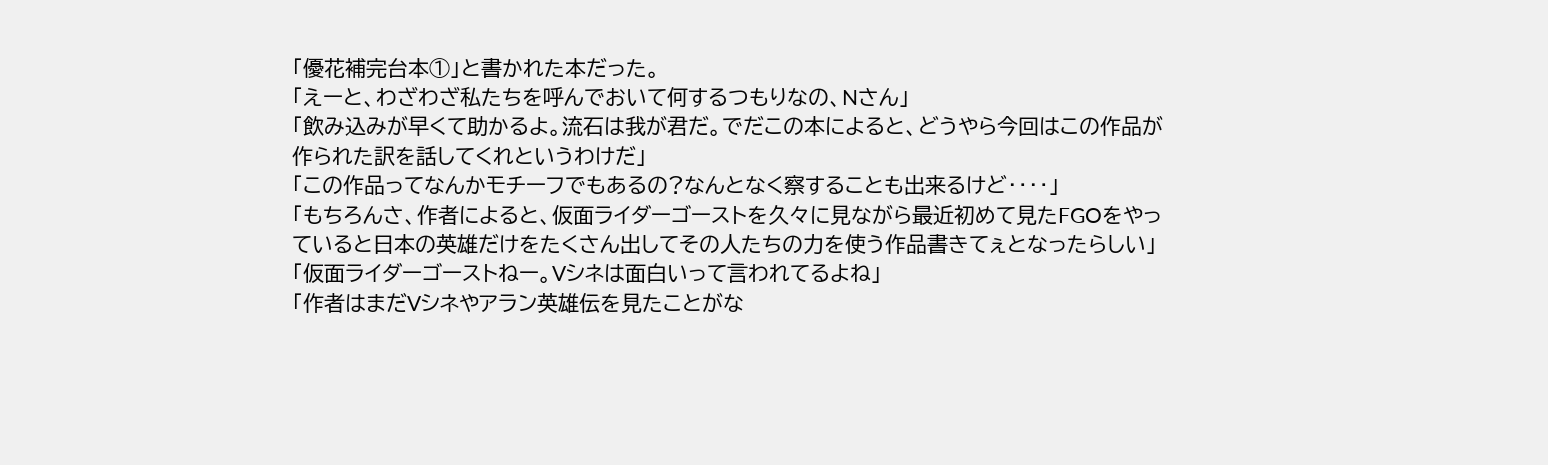「優花補完台本①」と書かれた本だった。
「えーと、わざわざ私たちを呼んでおいて何するつもりなの、Nさん」
「飲み込みが早くて助かるよ。流石は我が君だ。でだこの本によると、どうやら今回はこの作品が作られた訳を話してくれというわけだ」
「この作品ってなんかモチーフでもあるの?なんとなく察することも出来るけど‥‥」
「もちろんさ、作者によると、仮面ライダーゴーストを久々に見ながら最近初めて見たFGOをやっていると日本の英雄だけをたくさん出してその人たちの力を使う作品書きてぇとなったらしい」
「仮面ライダーゴーストねー。Vシネは面白いって言われてるよね」
「作者はまだVシネやアラン英雄伝を見たことがな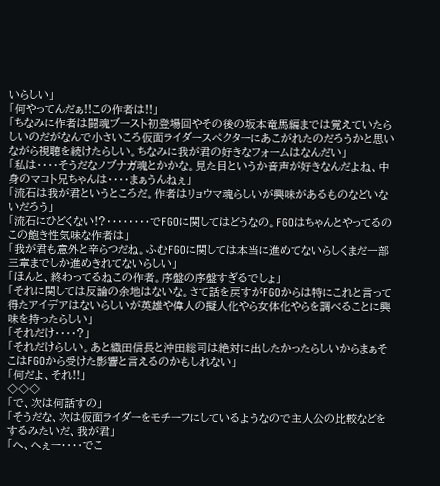いらしい」
「何やってんだぁ!!この作者は!!」
「ちなみに作者は闘魂ブースト初登場回やその後の坂本竜馬編までは覚えていたらしいのだがなんで小さいころ仮面ライダースペクターにあこがれたのだろうかと思いながら視聴を続けたらしい。ちなみに我が君の好きなフォームはなんだい」
「私は‥‥そうだなノブナガ魂とかかな。見た目というか音声が好きなんだよね、中身のマコト兄ちゃんは‥‥まぁうんねぇ」
「流石は我が君というところだ。作者はリョウマ魂らしいが興味があるものなどいないだろう」
「流石にひどくない!?‥‥‥‥でFGOに関してはどうなの。FGOはちゃんとやってるのこの飽き性気味な作者は」
「我が君も意外と辛らつだね。ふむFGOに関しては本当に進めてないらしくまだ一部三章までしか進めきれてないらしい」
「ほんと、終わってるねこの作者。序盤の序盤すぎるでしょ」
「それに関しては反論の余地はないな。さて話を戻すがFGOからは特にこれと言って得たアイデアはないらしいが英雄や偉人の擬人化やら女体化やらを調べることに興味を持ったらしい」
「それだけ‥‥?」
「それだけらしい。あと織田信長と沖田総司は絶対に出したかったらしいからまぁそこはFGOから受けた影響と言えるのかもしれない」
「何だよ、それ!!」
◇◇◇
「で、次は何話すの」
「そうだな、次は仮面ライダーをモチーフにしているようなので主人公の比較などをするみたいだ、我が君」
「へ、へぇー‥‥でこ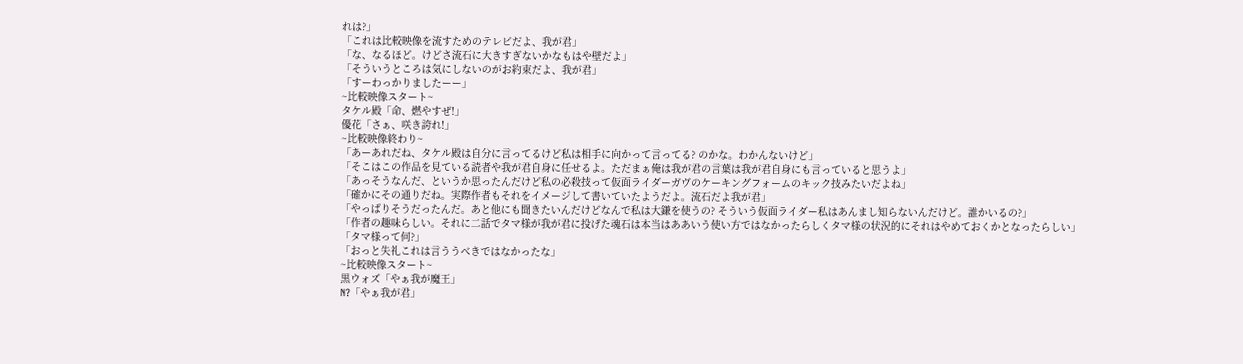れは?」
「これは比較映像を流すためのテレビだよ、我が君」
「な、なるほど。けどさ流石に大きすぎないかなもはや壁だよ」
「そういうところは気にしないのがお約束だよ、我が君」
「すーわっかりましたーー」
~比較映像スタート~
タケル殿「命、燃やすぜ!」
優花「さぁ、咲き誇れ!」
~比較映像終わり~
「あーあれだね、タケル殿は自分に言ってるけど私は相手に向かって言ってる? のかな。わかんないけど」
「そこはこの作品を見ている読者や我が君自身に任せるよ。ただまぁ俺は我が君の言葉は我が君自身にも言っていると思うよ」
「あっそうなんだ、というか思ったんだけど私の必殺技って仮面ライダーガヴのケーキングフォームのキック技みたいだよね」
「確かにその通りだね。実際作者もそれをイメージして書いていたようだよ。流石だよ我が君」
「やっぱりそうだったんだ。あと他にも聞きたいんだけどなんで私は大鎌を使うの? そういう仮面ライダー私はあんまし知らないんだけど。誰かいるの?」
「作者の趣味らしい。それに二話でタマ様が我が君に投げた魂石は本当はああいう使い方ではなかったらしくタマ様の状況的にそれはやめておくかとなったらしい」
「タマ様って何?」
「おっと失礼これは言ううべきではなかったな」
~比較映像スタート~
黒ウォズ「やぁ我が魔王」
N?「やぁ我が君」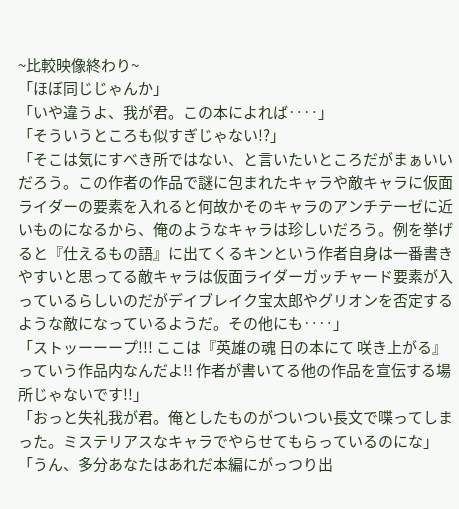~比較映像終わり~
「ほぼ同じじゃんか」
「いや違うよ、我が君。この本によれば‥‥」
「そういうところも似すぎじゃない!?」
「そこは気にすべき所ではない、と言いたいところだがまぁいいだろう。この作者の作品で謎に包まれたキャラや敵キャラに仮面ライダーの要素を入れると何故かそのキャラのアンチテーゼに近いものになるから、俺のようなキャラは珍しいだろう。例を挙げると『仕えるもの語』に出てくるキンという作者自身は一番書きやすいと思ってる敵キャラは仮面ライダーガッチャード要素が入っているらしいのだがデイブレイク宝太郎やグリオンを否定するような敵になっているようだ。その他にも‥‥」
「ストッーーープ!!! ここは『英雄の魂 日の本にて 咲き上がる』っていう作品内なんだよ!! 作者が書いてる他の作品を宣伝する場所じゃないです!!」
「おっと失礼我が君。俺としたものがついつい長文で喋ってしまった。ミステリアスなキャラでやらせてもらっているのにな」
「うん、多分あなたはあれだ本編にがっつり出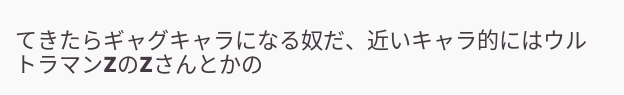てきたらギャグキャラになる奴だ、近いキャラ的にはウルトラマンZのZさんとかの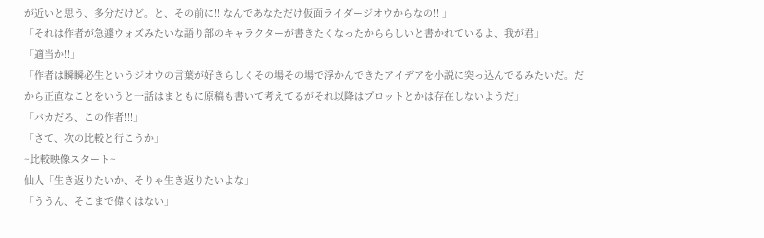が近いと思う、多分だけど。と、その前に!! なんであなただけ仮面ライダージオウからなの!! 」
「それは作者が急遽ウォズみたいな語り部のキャラクターが書きたくなったかららしいと書かれているよ、我が君」
「適当か!!」
「作者は瞬瞬必生というジオウの言葉が好きらしくその場その場で浮かんできたアイデアを小説に突っ込んでるみたいだ。だから正直なことをいうと一話はまともに原稿も書いて考えてるがそれ以降はプロットとかは存在しないようだ」
「バカだろ、この作者!!!」
「さて、次の比較と行こうか」
~比較映像スタート~
仙人「生き返りたいか、そりゃ生き返りたいよな」
「ううん、そこまで偉くはない」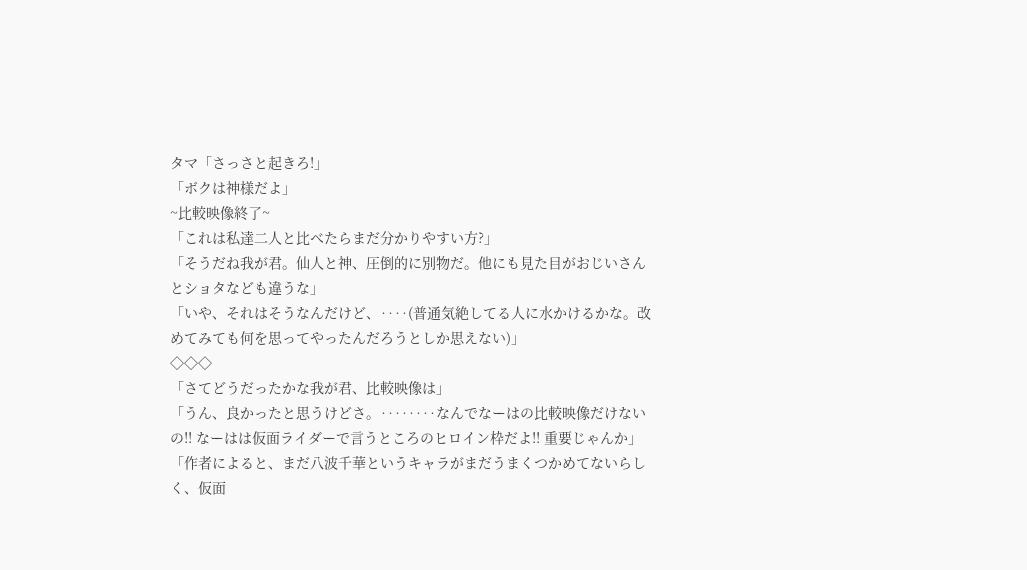タマ「さっさと起きろ!」
「ボクは神様だよ」
~比較映像終了~
「これは私達二人と比べたらまだ分かりやすい方?」
「そうだね我が君。仙人と神、圧倒的に別物だ。他にも見た目がおじいさんとショタなども違うな」
「いや、それはそうなんだけど、‥‥(普通気絶してる人に水かけるかな。改めてみても何を思ってやったんだろうとしか思えない)」
◇◇◇
「さてどうだったかな我が君、比較映像は」
「うん、良かったと思うけどさ。‥‥‥‥なんでなーはの比較映像だけないの!! なーはは仮面ライダーで言うところのヒロイン枠だよ!! 重要じゃんか」
「作者によると、まだ八波千華というキャラがまだうまくつかめてないらしく、仮面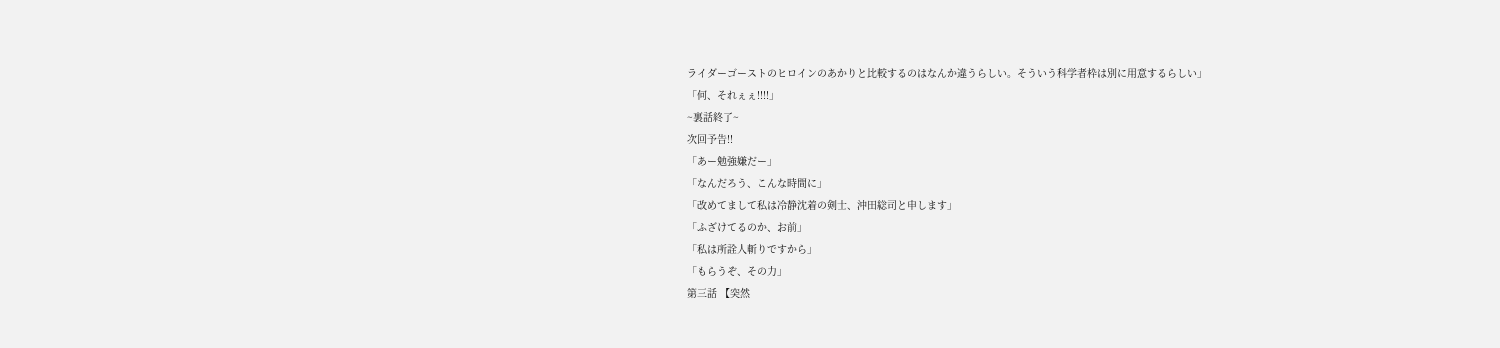ライダーゴーストのヒロインのあかりと比較するのはなんか違うらしい。そういう科学者枠は別に用意するらしい」
「何、それぇぇ!!!!」
~裏話終了~
次回予告!!
「あー勉強嫌だー」
「なんだろう、こんな時間に」
「改めてまして私は冷静沈着の剣士、沖田総司と申します」
「ふざけてるのか、お前」
「私は所詮人斬りですから」
「もらうぞ、その力」
第三話 【突然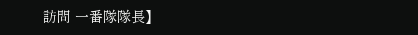訪問 一番隊隊長】